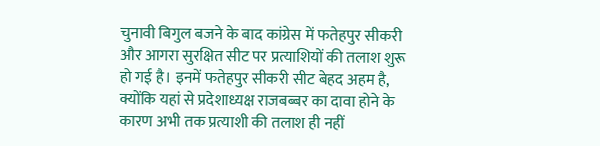चुनावी बिगुल बजने के बाद कांग्रेस में फतेहपुर सीकरी और आगरा सुरक्षित सीट पर प्रत्याशियों की तलाश शुरू हो गई है। इनमें फतेहपुर सीकरी सीट बेहद अहम है, क्योंकि यहां से प्रदेशाध्यक्ष राजबब्बर का दावा होने के कारण अभी तक प्रत्याशी की तलाश ही नहीं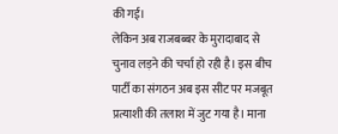की गई।
लेकिन अब राजबब्बर के मुरादाबाद से चुनाव लड़ने की चर्चा हो रही है। इस बीच पार्टी का संगठन अब इस सीट पर मजबूत प्रत्याशी की तलाश में जुट गया है। माना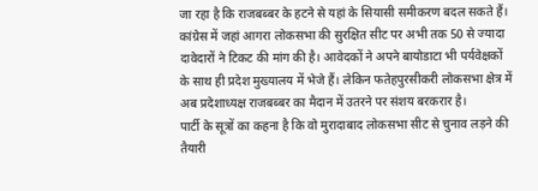जा रहा है कि राजबब्बर के हटने से यहां के सियासी समीकरण बदल सकते हैं।
कांग्रेस में जहां आगरा लोकसभा की सुरक्षित सीट पर अभी तक 50 से ज्यादा दावेदारों ने टिकट की मांग की है। आवेदकों ने अपने बायोडाटा भी पर्यवेक्षकों के साथ ही प्रदेश मुख्यालय में भेजे हैं। लेकिन फतेहपुरसीकरी लोकसभा क्षेत्र में अब प्रदेशाध्यक्ष राजबब्बर का मैदान में उतरने पर संशय बरकरार है।
पार्टी के सूत्रों का कहना है कि वो मुरादाबाद लोकसभा सीट से चुनाव लड़ने की तैयारी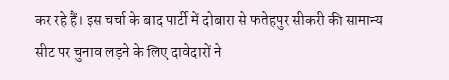कर रहे हैं। इस चर्चा के बाद पार्टी में दोबारा से फतेहपुर सीकरी की सामान्य सीट पर चुनाव लड़ने के लिए दावेदारों ने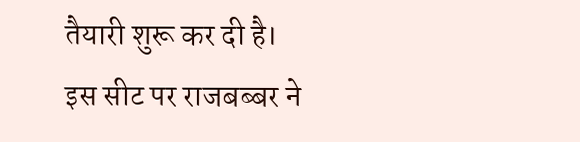तैयारी शुरू कर दी है।
इस सीट पर राजबब्बर ने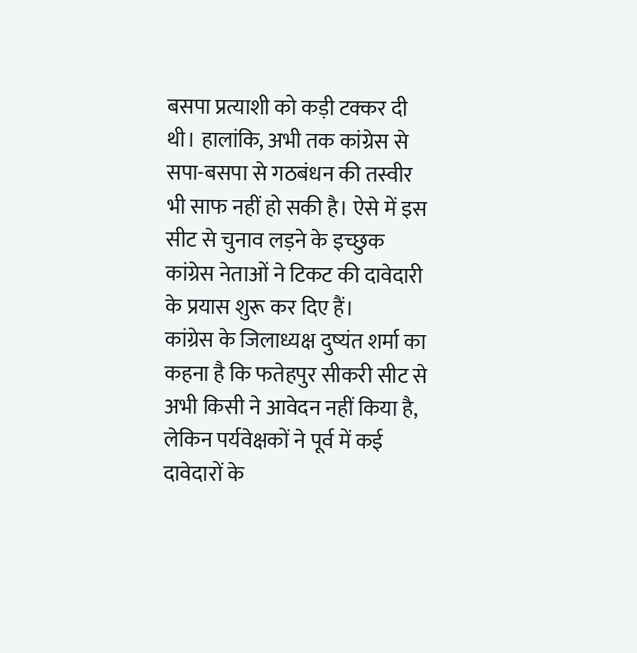बसपा प्रत्याशी को कड़ी टक्कर दी थी। हालांकि, अभी तक कांग्रेस से सपा-बसपा से गठबंधन की तस्वीर भी साफ नहीं हो सकी है। ऐसे में इस सीट से चुनाव लड़ने के इच्छुक कांग्रेस नेताओं ने टिकट की दावेदारी के प्रयास शुरू कर दिए हैं।
कांग्रेस के जिलाध्यक्ष दुष्यंत शर्मा का कहना है कि फतेहपुर सीकरी सीट से अभी किसी ने आवेदन नहीं किया है, लेकिन पर्यवेक्षकों ने पूर्व में कई दावेदारों के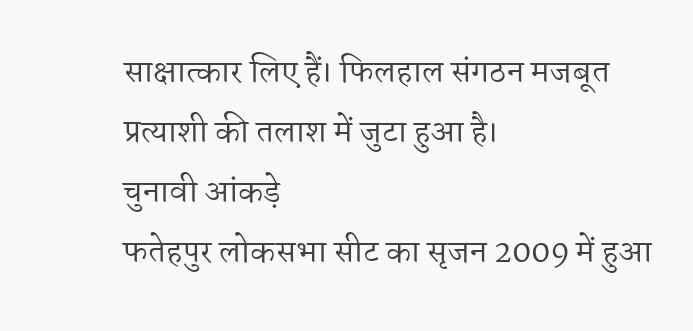साक्षात्कार लिए हैं। फिलहाल संगठन मजबूत प्रत्याशी की तलाश में जुटा हुआ है।
चुनावी आंकड़े
फतेहपुर लोकसभा सीट का सृजन 2009 में हुआ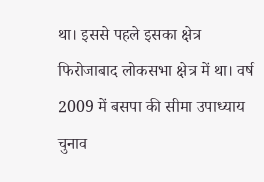था। इससे पहले इसका क्षेत्र फिरोजाबाद लोकसभा क्षेत्र में था। वर्ष 2009 में बसपा की सीमा उपाध्याय चुनाव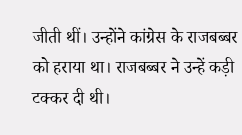जीती थीं। उन्होंने कांग्रेस के राजबब्बर को हराया था। राजबब्बर ने उन्हें कड़ी टक्कर दी थी।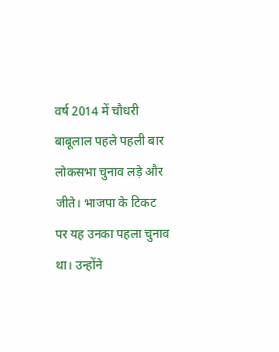वर्ष 2014 में चौधरी बाबूलाल पहले पहली बार लोकसभा चुनाव लड़े और जीते। भाजपा के टिकट पर यह उनका पहला चुनाव था। उन्होंने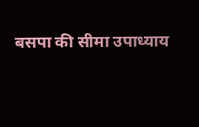बसपा की सीमा उपाध्याय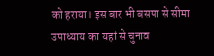को हराया। इस बार भी बसपा से सीमा उपाध्याय का यहां से चुनाव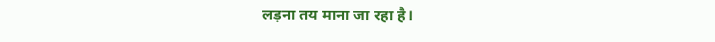लड़ना तय माना जा रहा है।